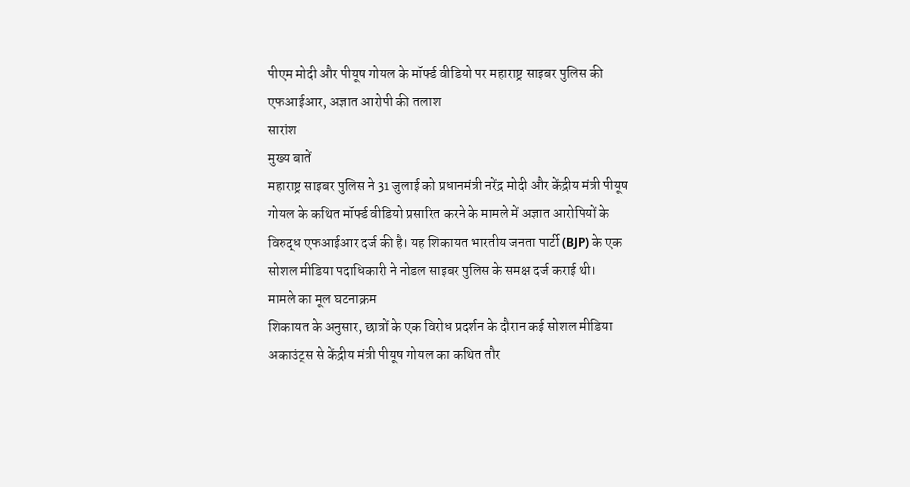पीएम मोदी और पीयूष गोयल के मॉर्फ्ड वीडियो पर महाराष्ट्र साइबर पुलिस की एफआईआर, अज्ञात आरोपी की तलाश
सारांश
मुख्य बातें
महाराष्ट्र साइबर पुलिस ने 31 जुलाई को प्रधानमंत्री नरेंद्र मोदी और केंद्रीय मंत्री पीयूष गोयल के कथित मॉर्फ्ड वीडियो प्रसारित करने के मामले में अज्ञात आरोपियों के विरुद्ध एफआईआर दर्ज की है। यह शिकायत भारतीय जनता पार्टी (BJP) के एक सोशल मीडिया पदाधिकारी ने नोडल साइबर पुलिस के समक्ष दर्ज कराई थी।
मामले का मूल घटनाक्रम
शिकायत के अनुसार, छात्रों के एक विरोध प्रदर्शन के दौरान कई सोशल मीडिया अकाउंट्स से केंद्रीय मंत्री पीयूष गोयल का कथित तौर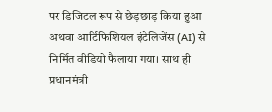पर डिजिटल रूप से छेड़छाड़ किया हुआ अथवा आर्टिफिशियल इंटेलिजेंस (AI) से निर्मित वीडियो फैलाया गया। साथ ही प्रधानमंत्री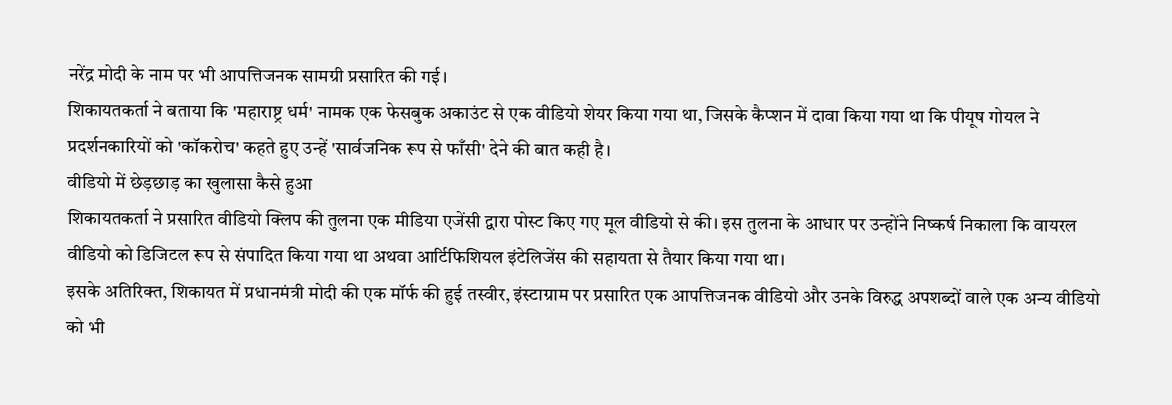नरेंद्र मोदी के नाम पर भी आपत्तिजनक सामग्री प्रसारित की गई।
शिकायतकर्ता ने बताया कि 'महाराष्ट्र धर्म' नामक एक फेसबुक अकाउंट से एक वीडियो शेयर किया गया था, जिसके कैप्शन में दावा किया गया था कि पीयूष गोयल ने प्रदर्शनकारियों को 'कॉकरोच' कहते हुए उन्हें 'सार्वजनिक रूप से फाँसी' देने की बात कही है।
वीडियो में छेड़छाड़ का खुलासा कैसे हुआ
शिकायतकर्ता ने प्रसारित वीडियो क्लिप की तुलना एक मीडिया एजेंसी द्वारा पोस्ट किए गए मूल वीडियो से की। इस तुलना के आधार पर उन्होंने निष्कर्ष निकाला कि वायरल वीडियो को डिजिटल रूप से संपादित किया गया था अथवा आर्टिफिशियल इंटेलिजेंस की सहायता से तैयार किया गया था।
इसके अतिरिक्त, शिकायत में प्रधानमंत्री मोदी की एक मॉर्फ की हुई तस्वीर, इंस्टाग्राम पर प्रसारित एक आपत्तिजनक वीडियो और उनके विरुद्ध अपशब्दों वाले एक अन्य वीडियो को भी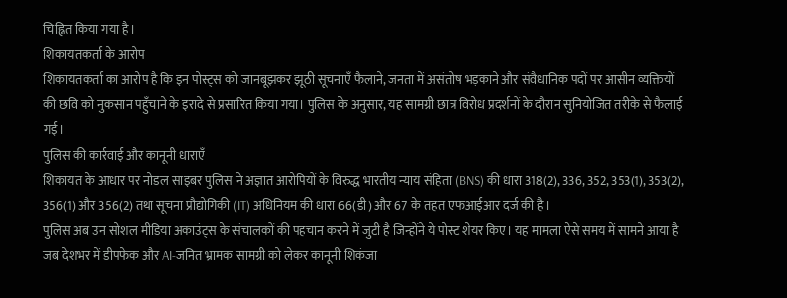चिह्नित किया गया है।
शिकायतकर्ता के आरोप
शिकायतकर्ता का आरोप है कि इन पोस्ट्स को जानबूझकर झूठी सूचनाएँ फैलाने, जनता में असंतोष भड़काने और संवैधानिक पदों पर आसीन व्यक्तियों की छवि को नुकसान पहुँचाने के इरादे से प्रसारित किया गया। पुलिस के अनुसार, यह सामग्री छात्र विरोध प्रदर्शनों के दौरान सुनियोजित तरीके से फैलाई गई।
पुलिस की कार्रवाई और कानूनी धाराएँ
शिकायत के आधार पर नोडल साइबर पुलिस ने अज्ञात आरोपियों के विरुद्ध भारतीय न्याय संहिता (BNS) की धारा 318(2), 336, 352, 353(1), 353(2), 356(1) और 356(2) तथा सूचना प्रौद्योगिकी (IT) अधिनियम की धारा 66(डी) और 67 के तहत एफआईआर दर्ज की है।
पुलिस अब उन सोशल मीडिया अकाउंट्स के संचालकों की पहचान करने में जुटी है जिन्होंने ये पोस्ट शेयर किए। यह मामला ऐसे समय में सामने आया है जब देशभर में डीपफेक और AI-जनित भ्रामक सामग्री को लेकर कानूनी शिकंजा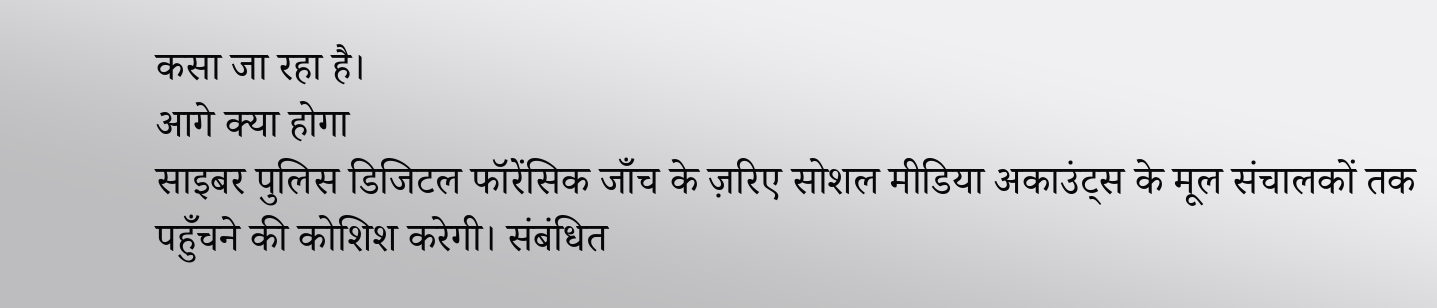कसा जा रहा है।
आगे क्या होगा
साइबर पुलिस डिजिटल फॉरेंसिक जाँच के ज़रिए सोशल मीडिया अकाउंट्स के मूल संचालकों तक पहुँचने की कोशिश करेगी। संबंधित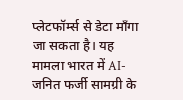प्लेटफॉर्म्स से डेटा माँगा जा सकता है। यह मामला भारत में AI-जनित फर्जी सामग्री के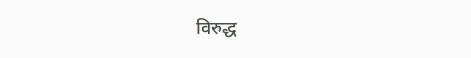विरुद्ध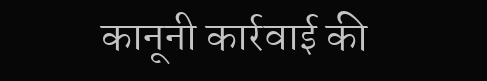कानूनी कार्रवाई की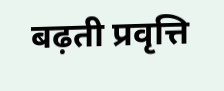बढ़ती प्रवृत्ति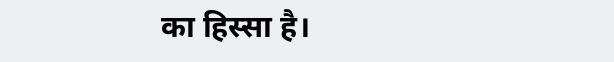का हिस्सा है।